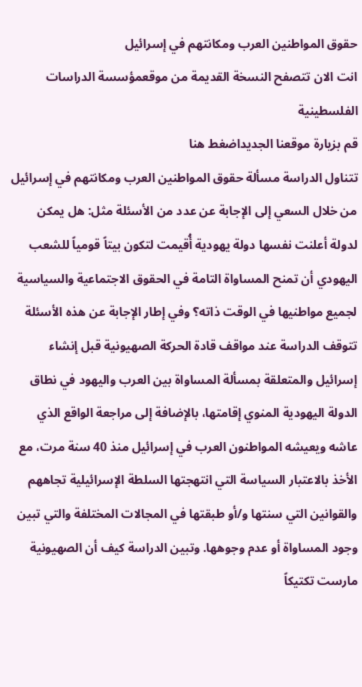حقوق المواطنين العرب ومكانتهم في إسرائيل
انت الان تتصفح النسخة القديمة من موقعمؤسسة الدراسات الفلسطينية
قم بزيارة موقعنا الجديداضغط هنا
تتناول الدراسة مسألة حقوق المواطنين العرب ومكانتهم في إسرائيل من خلال السعي إلى الإجابة عن عدد من الأسئلة مثل: هل يمكن لدولة أعلنت نفسها دولة يهودية أُقيمت لتكون بيتاً قومياً للشعب اليهودي أن تمنح المساواة التامة في الحقوق الاجتماعية والسياسية لجميع مواطنيها في الوقت ذاته؟ وفي إطار الإجابة عن هذه الأسئلة تتوقف الدراسة عند مواقف قادة الحركة الصهيونية قبل إنشاء إسرائيل والمتعلقة بمسألة المساواة بين العرب واليهود في نطاق الدولة اليهودية المنوي إقامتها، بالإضافة إلى مراجعة الواقع الذي عاشه ويعيشه المواطنون العرب في إسرائيل منذ 40 سنة مرت، مع الأخذ بالاعتبار السياسة التي انتهجتها السلطة الإسرائيلية تجاههم والقوانين التي سنتها و/أو طبقتها في المجالات المختلفة والتي تبين وجود المساواة أو عدم وجوهها. وتبين الدراسة كيف أن الصهيونية مارست تكتيكاً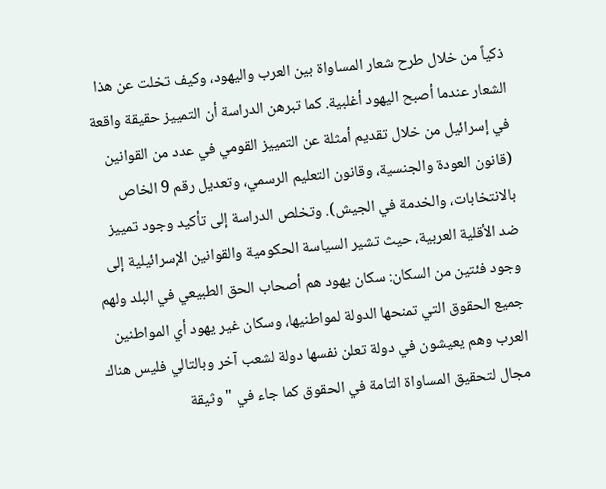ذكياً من خلال طرح شعار المساواة بين العرب واليهود، وكيف تخلت عن هذا الشعار عندما أصبح اليهود أغلبية. كما تبرهن الدراسة أن التمييز حقيقة واقعة في إسرائيل من خلال تقديم أمثلة عن التمييز القومي في عدد من القوانين (قانون العودة والجنسية، وقانون التعليم الرسمي، وتعديل رقم 9 الخاص بالانتخابات، والخدمة في الجيش). وتخلص الدراسة إلى تأكيد وجود تمييز ضد الأقلية العربية، حيث تشير السياسة الحكومية والقوانين الإسرائيلية إلى وجود فئتين من السكان: سكان يهود هم أصحاب الحق الطبيعي في البلد ولهم جميع الحقوق التي تمنحها الدولة لمواطنيها، وسكان غير يهود أي المواطنين العرب وهم يعيشون في دولة تعلن نفسها دولة لشعب آخر وبالتالي فليس هناك مجال لتحقيق المساواة التامة في الحقوق كما جاء في "وثيقة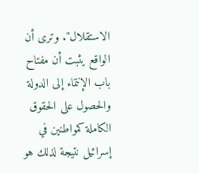الاستقلال". وترى أن الواقع يثبت أن مفتاح باب الإنتماء إلى الدولة والحصول على الحقوق الكاملة كمواطنين في إسرائيل نتيجة لذلك هو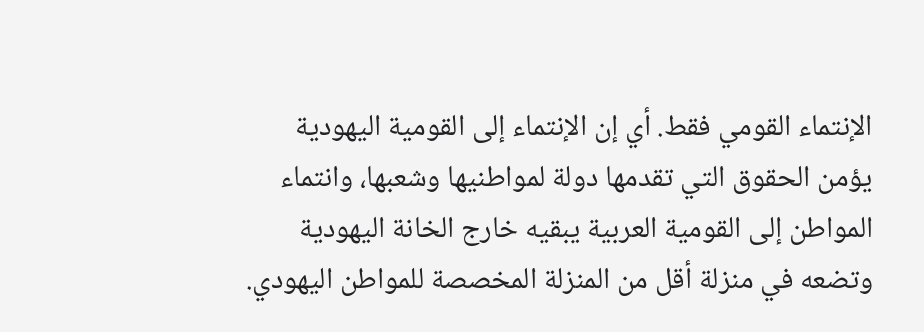الإنتماء القومي فقط. أي إن الإنتماء إلى القومية اليهودية يؤمن الحقوق التي تقدمها دولة لمواطنيها وشعبها، وانتماء المواطن إلى القومية العربية يبقيه خارج الخانة اليهودية وتضعه في منزلة أقل من المنزلة المخصصة للمواطن اليهودي.